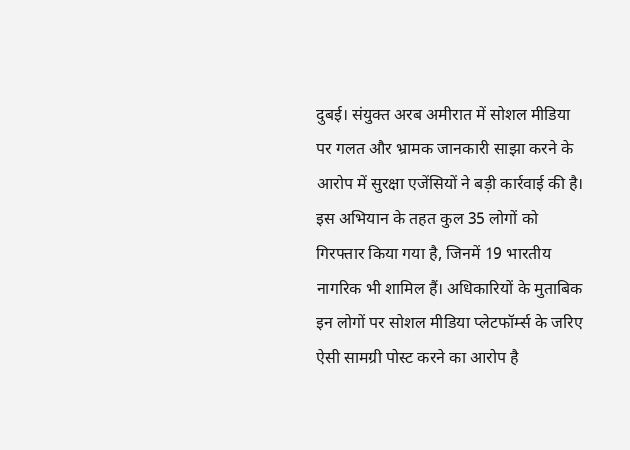दुबई। संयुक्त अरब अमीरात में सोशल मीडिया पर गलत और भ्रामक जानकारी साझा करने के आरोप में सुरक्षा एजेंसियों ने बड़ी कार्रवाई की है। इस अभियान के तहत कुल 35 लोगों को गिरफ्तार किया गया है, जिनमें 19 भारतीय नागरिक भी शामिल हैं। अधिकारियों के मुताबिक इन लोगों पर सोशल मीडिया प्लेटफॉर्म्स के जरिए ऐसी सामग्री पोस्ट करने का आरोप है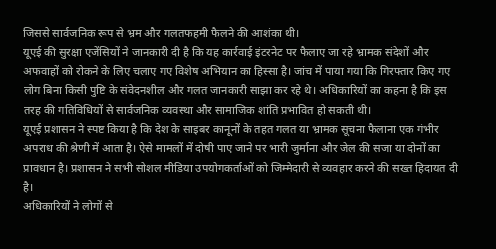जिससे सार्वजनिक रूप से भ्रम और गलतफहमी फैलने की आशंका थी।
यूएई की सुरक्षा एजेंसियों ने जानकारी दी है कि यह कार्रवाई इंटरनेट पर फैलाए जा रहे भ्रामक संदेशों और अफवाहों को रोकने के लिए चलाए गए विशेष अभियान का हिस्सा है। जांच में पाया गया कि गिरफ्तार किए गए लोग बिना किसी पुष्टि के संवेदनशील और गलत जानकारी साझा कर रहे थे। अधिकारियों का कहना है कि इस तरह की गतिविधियों से सार्वजनिक व्यवस्था और सामाजिक शांति प्रभावित हो सकती थी।
यूएई प्रशासन ने स्पष्ट किया है कि देश के साइबर कानूनों के तहत गलत या भ्रामक सूचना फैलाना एक गंभीर अपराध की श्रेणी में आता है। ऐसे मामलों में दोषी पाए जाने पर भारी जुर्माना और जेल की सजा या दोनों का प्रावधान है। प्रशासन ने सभी सोशल मीडिया उपयोगकर्ताओं को जिम्मेदारी से व्यवहार करने की सख्त हिदायत दी है।
अधिकारियों ने लोगों से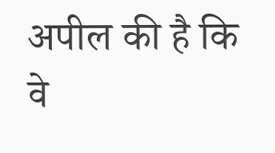अपील की है कि वे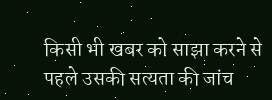किसी भी खबर को साझा करने से पहले उसकी सत्यता की जांच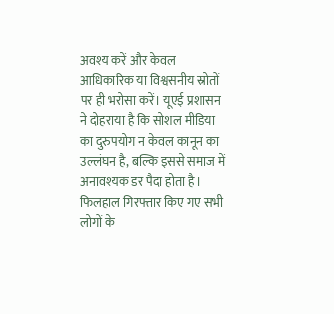अवश्य करें और केवल आधिकारिक या विश्वसनीय स्रोतों पर ही भरोसा करें। यूएई प्रशासन ने दोहराया है कि सोशल मीडिया का दुरुपयोग न केवल कानून का उल्लंघन है, बल्कि इससे समाज में अनावश्यक डर पैदा होता है। फिलहाल गिरफ्तार किए गए सभी लोगों के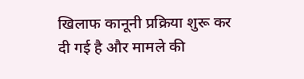खिलाफ कानूनी प्रक्रिया शुरू कर दी गई है और मामले की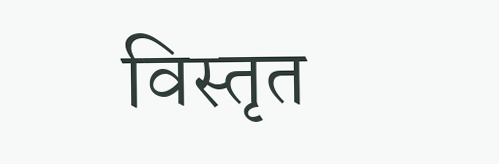विस्तृत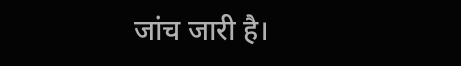जांच जारी है।